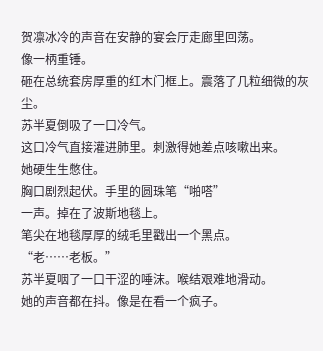贺凛冰冷的声音在安静的宴会厅走廊里回荡。
像一柄重锤。
砸在总统套房厚重的红木门框上。震落了几粒细微的灰尘。
苏半夏倒吸了一口冷气。
这口冷气直接灌进肺里。刺激得她差点咳嗽出来。
她硬生生憋住。
胸口剧烈起伏。手里的圆珠笔“啪嗒”
一声。掉在了波斯地毯上。
笔尖在地毯厚厚的绒毛里戳出一个黑点。
“老……老板。”
苏半夏咽了一口干涩的唾沫。喉结艰难地滑动。
她的声音都在抖。像是在看一个疯子。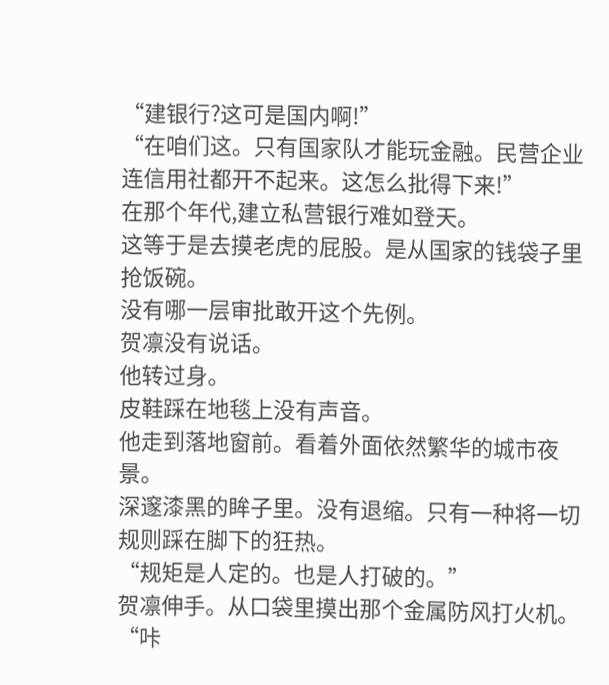“建银行?这可是国内啊!”
“在咱们这。只有国家队才能玩金融。民营企业连信用社都开不起来。这怎么批得下来!”
在那个年代,建立私营银行难如登天。
这等于是去摸老虎的屁股。是从国家的钱袋子里抢饭碗。
没有哪一层审批敢开这个先例。
贺凛没有说话。
他转过身。
皮鞋踩在地毯上没有声音。
他走到落地窗前。看着外面依然繁华的城市夜景。
深邃漆黑的眸子里。没有退缩。只有一种将一切规则踩在脚下的狂热。
“规矩是人定的。也是人打破的。”
贺凛伸手。从口袋里摸出那个金属防风打火机。
“咔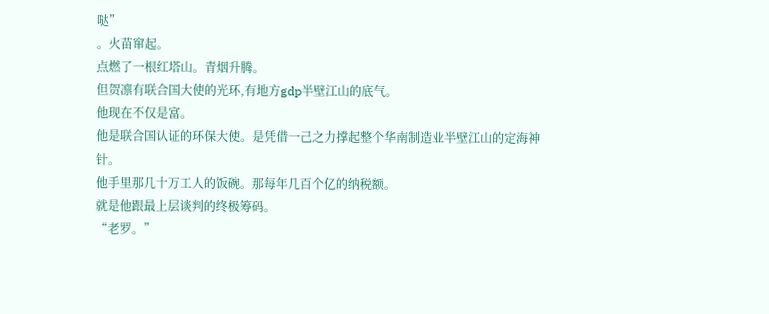哒”
。火苗窜起。
点燃了一根红塔山。青烟升腾。
但贺凛有联合国大使的光环,有地方gdp半壁江山的底气。
他现在不仅是富。
他是联合国认证的环保大使。是凭借一己之力撑起整个华南制造业半壁江山的定海神针。
他手里那几十万工人的饭碗。那每年几百个亿的纳税额。
就是他跟最上层谈判的终极筹码。
“老罗。”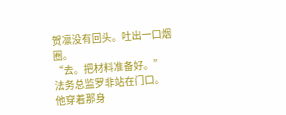贺凛没有回头。吐出一口烟圈。
“去。把材料准备好。”
法务总监罗非站在门口。
他穿着那身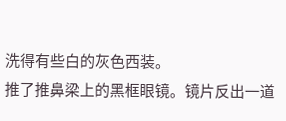洗得有些白的灰色西装。
推了推鼻梁上的黑框眼镜。镜片反出一道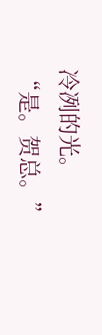冷冽的光。
“是。贺总。”